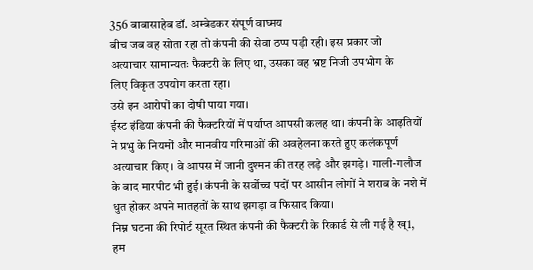356 बाबासाहेब डॉ. अम्बेडकर संपूर्ण वाघ्मय
बीच जब वह सोता रहा तो कंपनी की सेवा ठप्प पड़ी रही। इस प्रकार जो
अत्याचार सामान्यतः फैक्टरी के लिए था, उसका वह भ्रष्ट निजी उपभोग के
लिए विकृत उपयोग करता रहा।
उसे इन आरोपों का दोषी पाया गया।
ईस्ट इंडिया कंपनी की फैक्टरियों में पर्याप्त आपसी कलह था। कंपनी के आढ़तियों ने प्रभु के नियमों और मानवीय गरिमाओं की अवहेलना करते हुए कलंकपूर्ण अत्याचार किए। वे आपस में जानी दुश्मन की तरह लड़े और झगड़े। गाली-गलौज के बाद मारपीट भी हुई। कंपनी के सर्वोच्च पदों पर आसीन लोगों ने शराब के नशे में धुत होकर अपने मातहतों के साथ झगड़ा व फिसाद किया।
निम्न घटना की रिपोर्ट सूरत स्थित कंपनी की फैक्टरी के रिकार्ड से ली गई है ख्1,
हम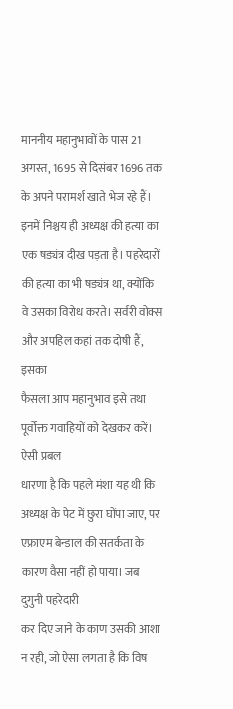माननीय महानुभावों के पास 21 अगस्त, 1695 से दिसंबर 1696 तक
के अपने परामर्श खाते भेज रहे हैं। इनमें निश्चय ही अध्यक्ष की हत्या का
एक षड्यंत्र दीख पड़ता है। पहरेदारों की हत्या का भी षड्यंत्र था, क्योंकि
वे उसका विरोध करते। सर्वरी वोक्स और अपहिल कहां तक दोषी हैं, इसका
फैसला आप महानुभाव इसे तथा पूर्वोक्त गवाहियों को देखकर करें। ऐसी प्रबल
धारणा है कि पहले मंशा यह थी कि अध्यक्ष के पेट में छुरा घोंपा जाए, पर
एफ्राएम बेन्डाल की सतर्कता के कारण वैसा नहीं हो पाया। जब दुगुनी पहरेदारी
कर दिए जाने के काण उसकी आशा न रही, जो ऐसा लगता है कि विष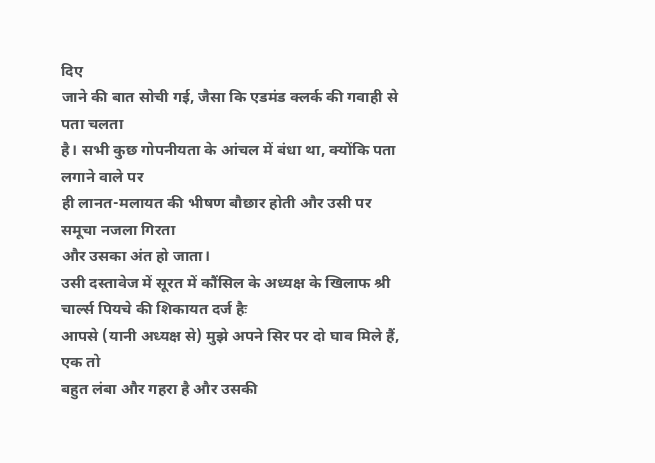दिए
जाने की बात सोची गई, जैसा कि एडमंड क्लर्क की गवाही से पता चलता
है। सभी कुछ गोपनीयता के आंचल में बंधा था, क्योंकि पता लगाने वाले पर
ही लानत-मलायत की भीषण बौछार होती और उसी पर समूचा नजला गिरता
और उसका अंत हो जाता।
उसी दस्तावेज में सूरत में कौंसिल के अध्यक्ष के खिलाफ श्री चार्ल्स पियचे की शिकायत दर्ज हैः
आपसे (यानी अध्यक्ष से) मुझे अपने सिर पर दो घाव मिले हैं, एक तो
बहुत लंबा और गहरा है और उसकी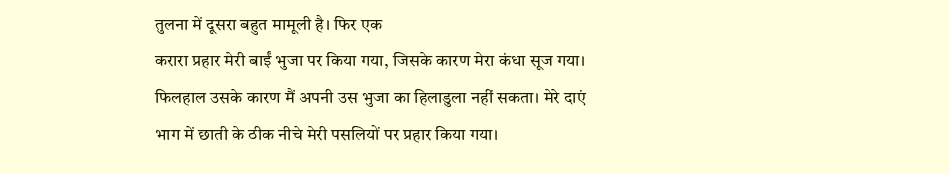तुलना में दूसरा बहुत मामूली है। फिर एक
करारा प्रहार मेरी बाईं भुजा पर किया गया, जिसके कारण मेरा कंधा सूज गया।
फिलहाल उसके कारण मैं अपनी उस भुजा का हिलाडुला नहीं सकता। मेरे दाएं
भाग में छाती के ठीक नीचे मेरी पसलियों पर प्रहार किया गया।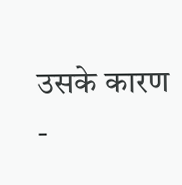उसके कारण
-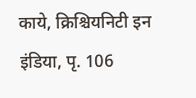काये, क्रिश्चियनिटी इन इंडिया, पृ. 106